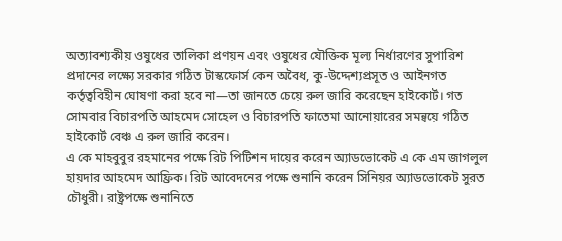অত্যাবশ্যকীয় ওষুধের তালিকা প্রণয়ন এবং ওষুধের যৌক্তিক মূল্য নির্ধারণের সুপারিশ প্রদানের লক্ষ্যে সরকার গঠিত টাস্কফোর্স কেন অবৈধ, কু-উদ্দেশ্যপ্রসূত ও আইনগত কর্তৃত্ববিহীন ঘোষণা করা হবে না—তা জানতে চেয়ে রুল জারি করেছেন হাইকোর্ট। গত সোমবার বিচারপতি আহমেদ সোহেল ও বিচারপতি ফাতেমা আনোয়ারের সমন্বয়ে গঠিত হাইকোর্ট বেঞ্চ এ রুল জারি করেন।
এ কে মাহবুবুর রহমানের পক্ষে রিট পিটিশন দায়ের করেন অ্যাডভোকেট এ কে এম জাগলুল হায়দার আহমেদ আফ্রিক। রিট আবেদনের পক্ষে শুনানি করেন সিনিয়র অ্যাডভোকেট সুরত চৌধুরী। রাষ্ট্রপক্ষে শুনানিতে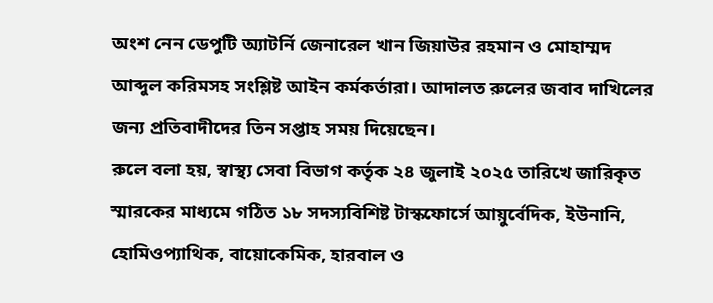অংশ নেন ডেপুটি অ্যাটর্নি জেনারেল খান জিয়াউর রহমান ও মোহাম্মদ আব্দুল করিমসহ সংশ্লিষ্ট আইন কর্মকর্তারা। আদালত রুলের জবাব দাখিলের জন্য প্রতিবাদীদের তিন সপ্তাহ সময় দিয়েছেন।
রুলে বলা হয়, স্বাস্থ্য সেবা বিভাগ কর্তৃক ২৪ জুলাই ২০২৫ তারিখে জারিকৃত স্মারকের মাধ্যমে গঠিত ১৮ সদস্যবিশিষ্ট টাস্কফোর্সে আয়ুর্বেদিক, ইউনানি, হোমিওপ্যাথিক, বায়োকেমিক, হারবাল ও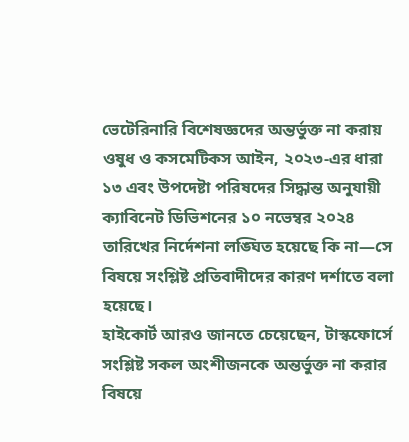ভেটেরিনারি বিশেষজ্ঞদের অন্তর্ভুক্ত না করায় ওষুধ ও কসমেটিকস আইন, ২০২৩-এর ধারা ১৩ এবং উপদেষ্টা পরিষদের সিদ্ধান্ত অনুযায়ী ক্যাবিনেট ডিভিশনের ১০ নভেম্বর ২০২৪ তারিখের নির্দেশনা লঙ্ঘিত হয়েছে কি না—সে বিষয়ে সংশ্লিষ্ট প্রতিবাদীদের কারণ দর্শাতে বলা হয়েছে।
হাইকোর্ট আরও জানতে চেয়েছেন, টাস্কফোর্সে সংশ্লিষ্ট সকল অংশীজনকে অন্তর্ভুক্ত না করার বিষয়ে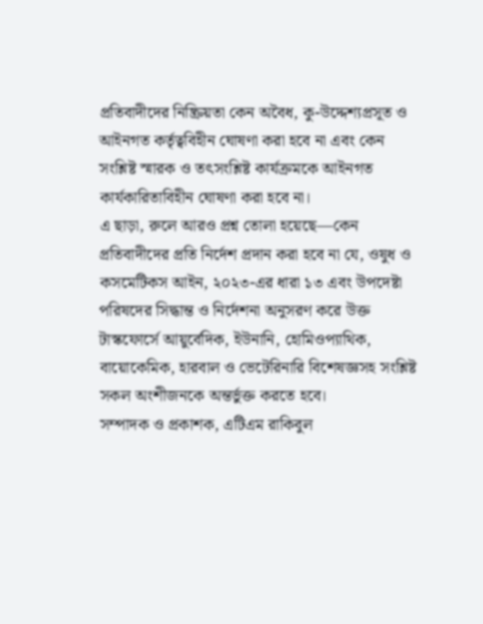প্রতিবাদীদের নিষ্ক্রিয়তা কেন অবৈধ, কু-উদ্দেশ্যপ্রসূত ও আইনগত কর্তৃত্ববিহীন ঘোষণা করা হবে না এবং কেন সংশ্লিষ্ট স্মারক ও তৎসংশ্লিষ্ট কার্যক্রমকে আইনগত কার্যকারিতাবিহীন ঘোষণা করা হবে না।
এ ছাড়া, রুলে আরও প্রশ্ন তোলা হয়েছে—কেন প্রতিবাদীদের প্রতি নির্দেশ প্রদান করা হবে না যে, ওষুধ ও কসমেটিকস আইন, ২০২৩-এর ধারা ১৩ এবং উপদেষ্টা পরিষদের সিদ্ধান্ত ও নির্দেশনা অনুসরণ করে উক্ত টাস্কফোর্সে আয়ুর্বেদিক, ইউনানি, হোমিওপ্যাথিক, বায়োকেমিক, হারবাল ও ভেটেরিনারি বিশেষজ্ঞসহ সংশ্লিষ্ট সকল অংশীজনকে অন্তর্ভুক্ত করতে হবে।
সম্পাদক ও প্রকাশক, এটিএম রাকিবুল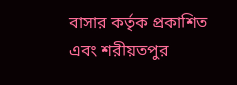বাসার কর্তৃক প্রকাশিত এবং শরীয়তপুর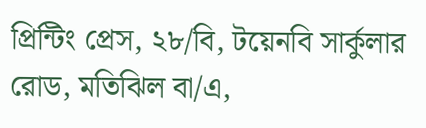প্রিন্টিং প্রেস, ২৮/বি, টয়েনবি সার্কুলার রোড, মতিঝিল বা/এ,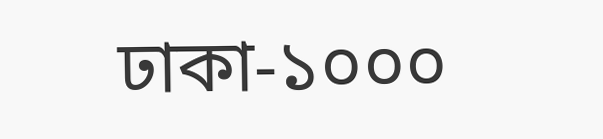ঢাকা-১০০০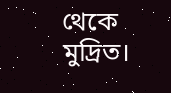থেকে মুদ্রিত।